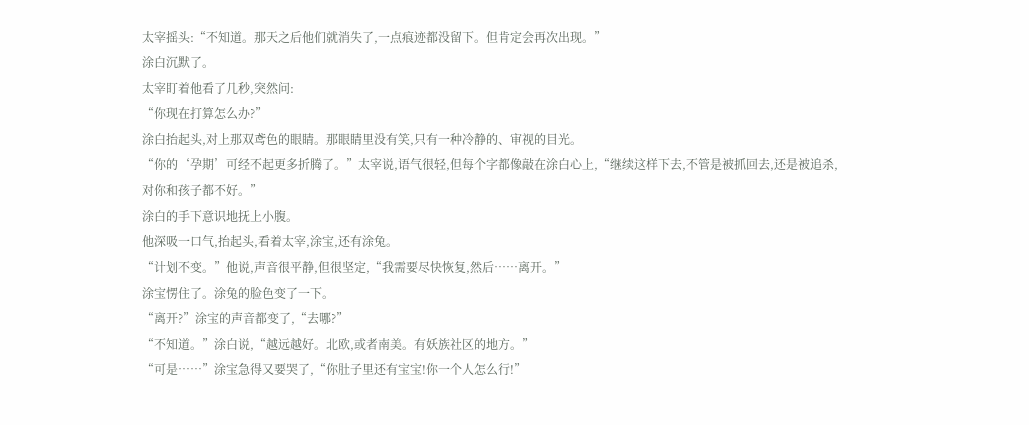太宰摇头:“不知道。那天之后他们就消失了,一点痕迹都没留下。但肯定会再次出现。”
涂白沉默了。
太宰盯着他看了几秒,突然问:
“你现在打算怎么办?”
涂白抬起头,对上那双鸢色的眼睛。那眼睛里没有笑,只有一种冷静的、审视的目光。
“你的‘孕期’可经不起更多折腾了。”太宰说,语气很轻,但每个字都像敲在涂白心上,“继续这样下去,不管是被抓回去,还是被追杀,对你和孩子都不好。”
涂白的手下意识地抚上小腹。
他深吸一口气,抬起头,看着太宰,涂宝,还有涂兔。
“计划不变。”他说,声音很平静,但很坚定,“我需要尽快恢复,然后……离开。”
涂宝愣住了。涂兔的脸色变了一下。
“离开?”涂宝的声音都变了,“去哪?”
“不知道。”涂白说,“越远越好。北欧,或者南美。有妖族社区的地方。”
“可是……”涂宝急得又要哭了,“你肚子里还有宝宝!你一个人怎么行!”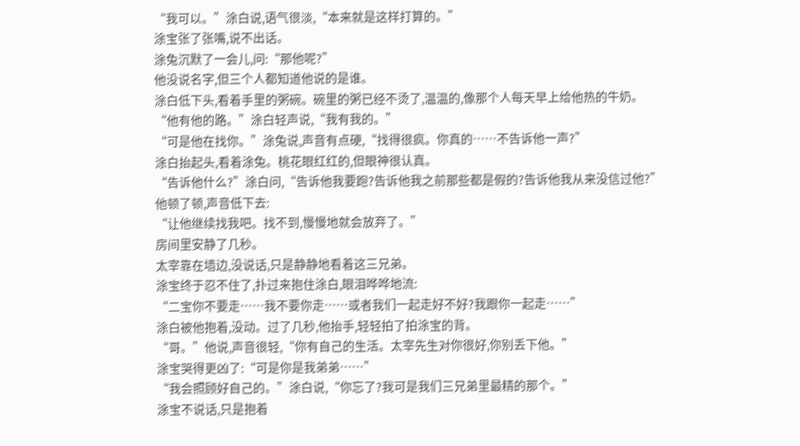“我可以。”涂白说,语气很淡,“本来就是这样打算的。”
涂宝张了张嘴,说不出话。
涂兔沉默了一会儿,问:“那他呢?”
他没说名字,但三个人都知道他说的是谁。
涂白低下头,看着手里的粥碗。碗里的粥已经不烫了,温温的,像那个人每天早上给他热的牛奶。
“他有他的路。”涂白轻声说,“我有我的。”
“可是他在找你。”涂兔说,声音有点硬,“找得很疯。你真的……不告诉他一声?”
涂白抬起头,看着涂兔。桃花眼红红的,但眼神很认真。
“告诉他什么?”涂白问,“告诉他我要跑?告诉他我之前那些都是假的?告诉他我从来没信过他?”
他顿了顿,声音低下去:
“让他继续找我吧。找不到,慢慢地就会放弃了。”
房间里安静了几秒。
太宰靠在墙边,没说话,只是静静地看着这三兄弟。
涂宝终于忍不住了,扑过来抱住涂白,眼泪哗哗地流:
“二宝你不要走……我不要你走……或者我们一起走好不好?我跟你一起走……”
涂白被他抱着,没动。过了几秒,他抬手,轻轻拍了拍涂宝的背。
“哥。”他说,声音很轻,“你有自己的生活。太宰先生对你很好,你别丢下他。”
涂宝哭得更凶了:“可是你是我弟弟……”
“我会照顾好自己的。”涂白说,“你忘了?我可是我们三兄弟里最精的那个。”
涂宝不说话,只是抱着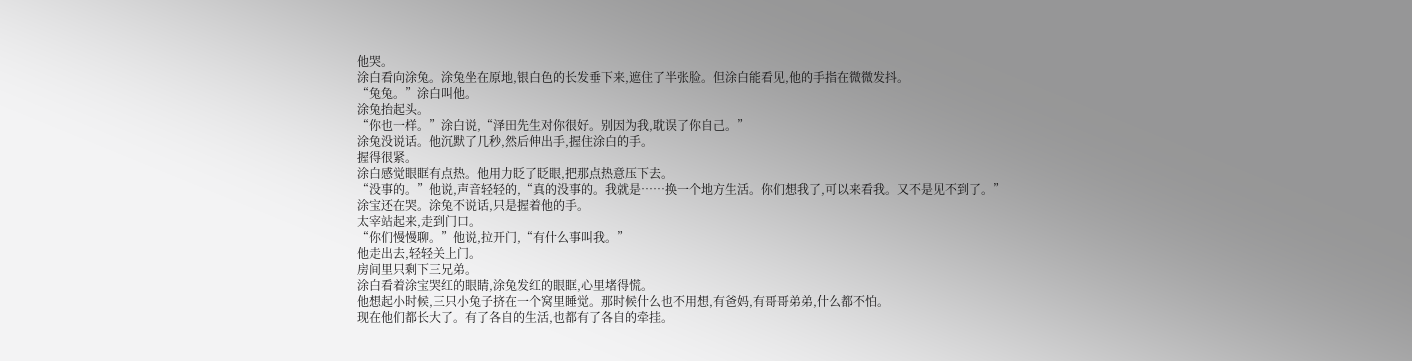他哭。
涂白看向涂兔。涂兔坐在原地,银白色的长发垂下来,遮住了半张脸。但涂白能看见,他的手指在微微发抖。
“兔兔。”涂白叫他。
涂兔抬起头。
“你也一样。”涂白说,“泽田先生对你很好。别因为我,耽误了你自己。”
涂兔没说话。他沉默了几秒,然后伸出手,握住涂白的手。
握得很紧。
涂白感觉眼眶有点热。他用力眨了眨眼,把那点热意压下去。
“没事的。”他说,声音轻轻的,“真的没事的。我就是……换一个地方生活。你们想我了,可以来看我。又不是见不到了。”
涂宝还在哭。涂兔不说话,只是握着他的手。
太宰站起来,走到门口。
“你们慢慢聊。”他说,拉开门,“有什么事叫我。”
他走出去,轻轻关上门。
房间里只剩下三兄弟。
涂白看着涂宝哭红的眼睛,涂兔发红的眼眶,心里堵得慌。
他想起小时候,三只小兔子挤在一个窝里睡觉。那时候什么也不用想,有爸妈,有哥哥弟弟,什么都不怕。
现在他们都长大了。有了各自的生活,也都有了各自的牵挂。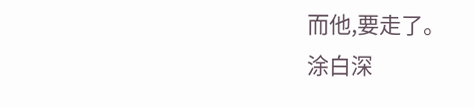而他,要走了。
涂白深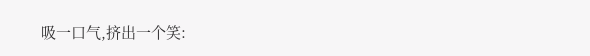吸一口气,挤出一个笑: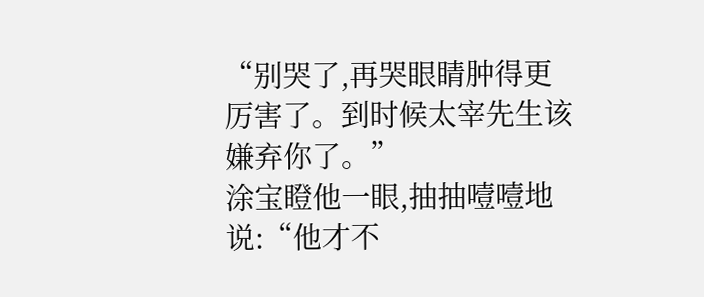“别哭了,再哭眼睛肿得更厉害了。到时候太宰先生该嫌弃你了。”
涂宝瞪他一眼,抽抽噎噎地说:“他才不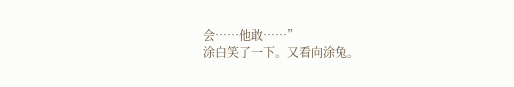会……他敢……”
涂白笑了一下。又看向涂兔。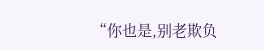“你也是,别老欺负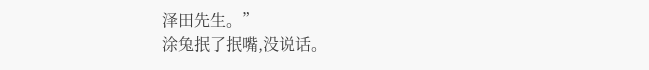泽田先生。”
涂兔抿了抿嘴,没说话。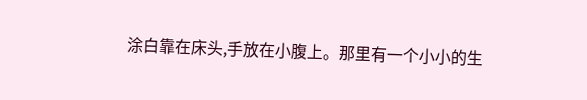涂白靠在床头,手放在小腹上。那里有一个小小的生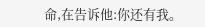命,在告诉他:你还有我。